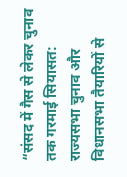“संसद में गैस से लेकर चुनाव तक गरमाई सियासत: राज्यसभा चुनाव और विधानसभा तैयारियों से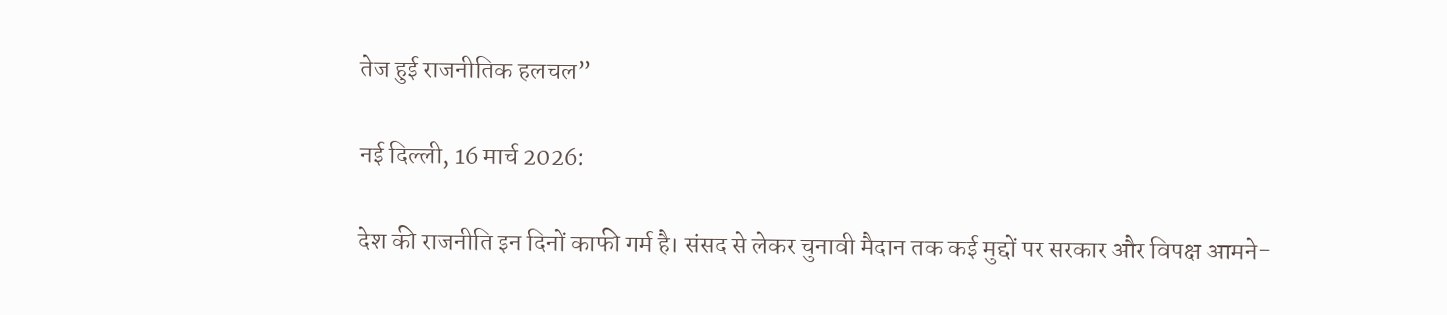तेज हुई राजनीतिक हलचल”

नई दिल्ली, 16 मार्च 2026:

देश की राजनीति इन दिनों काफी गर्म है। संसद से लेकर चुनावी मैदान तक कई मुद्दों पर सरकार और विपक्ष आमने-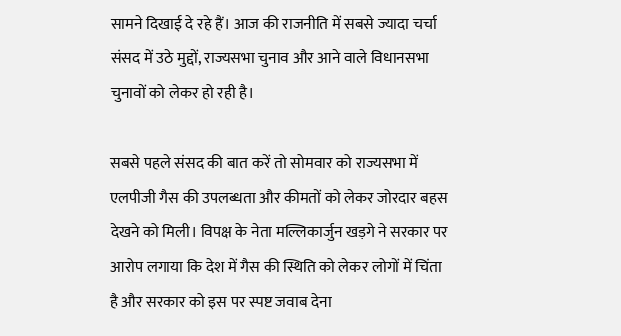सामने दिखाई दे रहे हैं। आज की राजनीति में सबसे ज्यादा चर्चा संसद में उठे मुद्दों, राज्यसभा चुनाव और आने वाले विधानसभा चुनावों को लेकर हो रही है।

सबसे पहले संसद की बात करें तो सोमवार को राज्यसभा में एलपीजी गैस की उपलब्धता और कीमतों को लेकर जोरदार बहस देखने को मिली। विपक्ष के नेता मल्लिकार्जुन खड़गे ने सरकार पर आरोप लगाया कि देश में गैस की स्थिति को लेकर लोगों में चिंता है और सरकार को इस पर स्पष्ट जवाब देना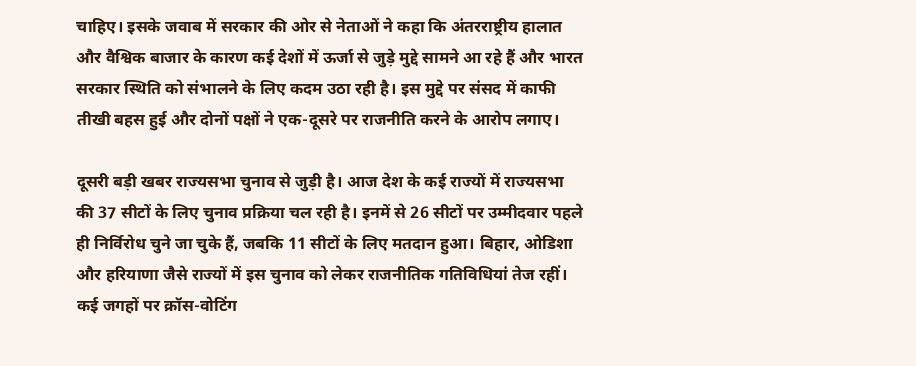चाहिए। इसके जवाब में सरकार की ओर से नेताओं ने कहा कि अंतरराष्ट्रीय हालात और वैश्विक बाजार के कारण कई देशों में ऊर्जा से जुड़े मुद्दे सामने आ रहे हैं और भारत सरकार स्थिति को संभालने के लिए कदम उठा रही है। इस मुद्दे पर संसद में काफी तीखी बहस हुई और दोनों पक्षों ने एक-दूसरे पर राजनीति करने के आरोप लगाए।

दूसरी बड़ी खबर राज्यसभा चुनाव से जुड़ी है। आज देश के कई राज्यों में राज्यसभा की 37 सीटों के लिए चुनाव प्रक्रिया चल रही है। इनमें से 26 सीटों पर उम्मीदवार पहले ही निर्विरोध चुने जा चुके हैं, जबकि 11 सीटों के लिए मतदान हुआ। बिहार, ओडिशा और हरियाणा जैसे राज्यों में इस चुनाव को लेकर राजनीतिक गतिविधियां तेज रहीं। कई जगहों पर क्रॉस-वोटिंग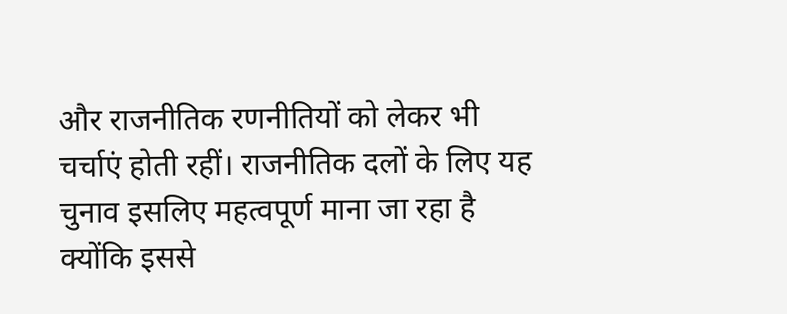और राजनीतिक रणनीतियों को लेकर भी चर्चाएं होती रहीं। राजनीतिक दलों के लिए यह चुनाव इसलिए महत्वपूर्ण माना जा रहा है क्योंकि इससे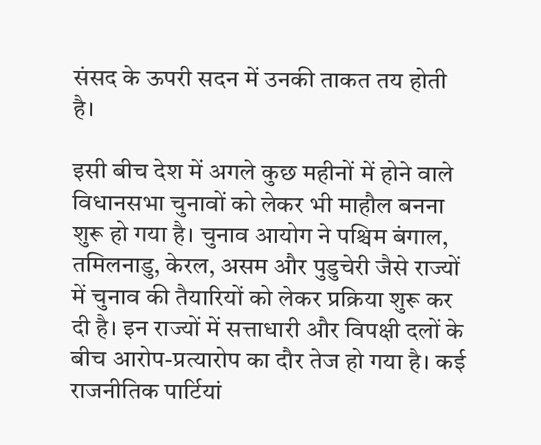संसद के ऊपरी सदन में उनकी ताकत तय होती है।

इसी बीच देश में अगले कुछ महीनों में होने वाले विधानसभा चुनावों को लेकर भी माहौल बनना शुरू हो गया है। चुनाव आयोग ने पश्चिम बंगाल, तमिलनाडु, केरल, असम और पुडुचेरी जैसे राज्यों में चुनाव की तैयारियों को लेकर प्रक्रिया शुरू कर दी है। इन राज्यों में सत्ताधारी और विपक्षी दलों के बीच आरोप-प्रत्यारोप का दौर तेज हो गया है। कई राजनीतिक पार्टियां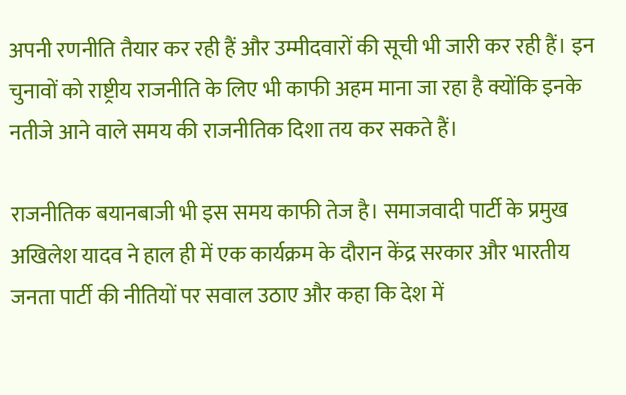अपनी रणनीति तैयार कर रही हैं और उम्मीदवारों की सूची भी जारी कर रही हैं। इन चुनावों को राष्ट्रीय राजनीति के लिए भी काफी अहम माना जा रहा है क्योंकि इनके नतीजे आने वाले समय की राजनीतिक दिशा तय कर सकते हैं।

राजनीतिक बयानबाजी भी इस समय काफी तेज है। समाजवादी पार्टी के प्रमुख अखिलेश यादव ने हाल ही में एक कार्यक्रम के दौरान केंद्र सरकार और भारतीय जनता पार्टी की नीतियों पर सवाल उठाए और कहा कि देश में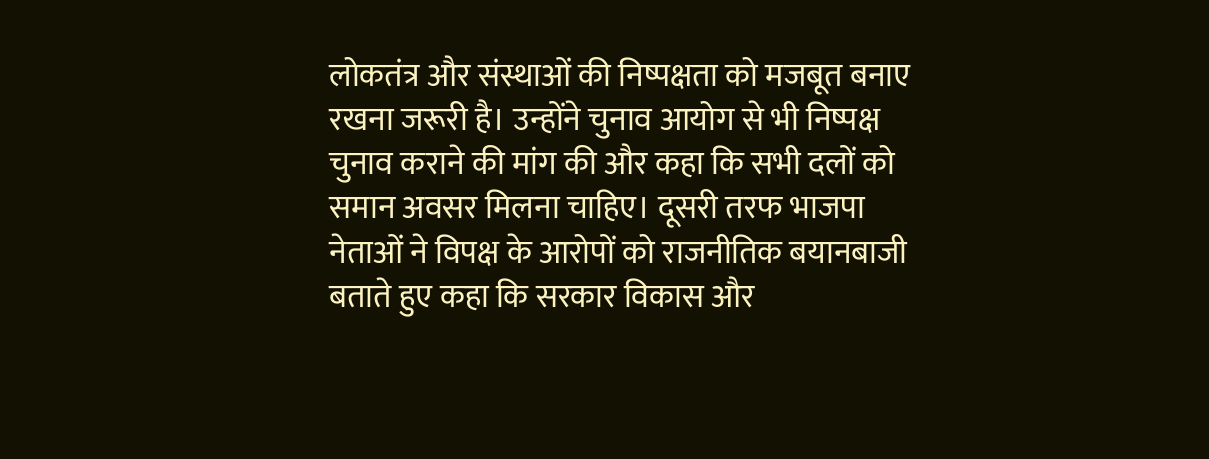लोकतंत्र और संस्थाओं की निष्पक्षता को मजबूत बनाए रखना जरूरी है। उन्होंने चुनाव आयोग से भी निष्पक्ष चुनाव कराने की मांग की और कहा कि सभी दलों को समान अवसर मिलना चाहिए। दूसरी तरफ भाजपा नेताओं ने विपक्ष के आरोपों को राजनीतिक बयानबाजी बताते हुए कहा कि सरकार विकास और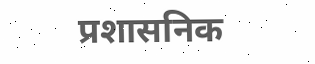प्रशासनिक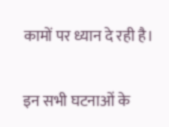कामों पर ध्यान दे रही है।

इन सभी घटनाओं के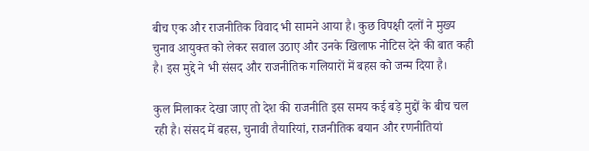बीच एक और राजनीतिक विवाद भी सामने आया है। कुछ विपक्षी दलों ने मुख्य चुनाव आयुक्त को लेकर सवाल उठाए और उनके खिलाफ नोटिस देने की बात कही है। इस मुद्दे ने भी संसद और राजनीतिक गलियारों में बहस को जन्म दिया है।

कुल मिलाकर देखा जाए तो देश की राजनीति इस समय कई बड़े मुद्दों के बीच चल रही है। संसद में बहस, चुनावी तैयारियां, राजनीतिक बयान और रणनीतियां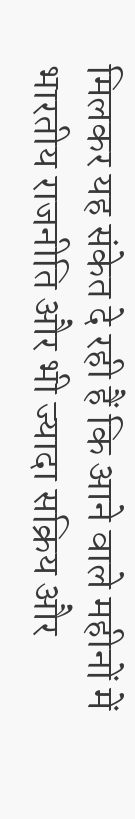मिलकर यह संकेत दे रही हैं कि आने वाले महीनों में भारतीय राजनीति और भी ज्यादा सक्रिय और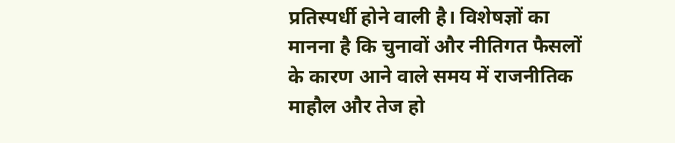प्रतिस्पर्धी होने वाली है। विशेषज्ञों का मानना है कि चुनावों और नीतिगत फैसलों के कारण आने वाले समय में राजनीतिक माहौल और तेज हो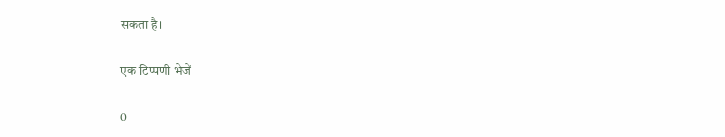सकता है।

एक टिप्पणी भेजें

0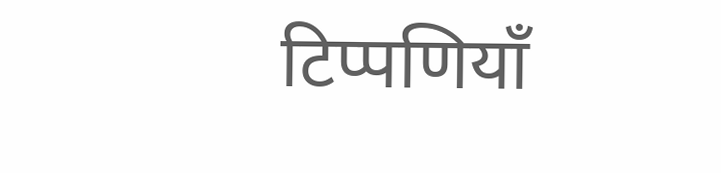टिप्पणियाँ